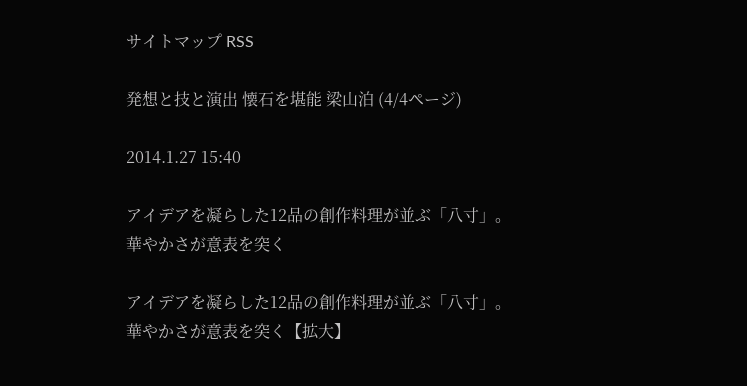サイトマップ RSS

発想と技と演出 懐石を堪能 梁山泊 (4/4ページ)

2014.1.27 15:40

アイデアを凝らした12品の創作料理が並ぶ「八寸」。華やかさが意表を突く

アイデアを凝らした12品の創作料理が並ぶ「八寸」。華やかさが意表を突く【拡大】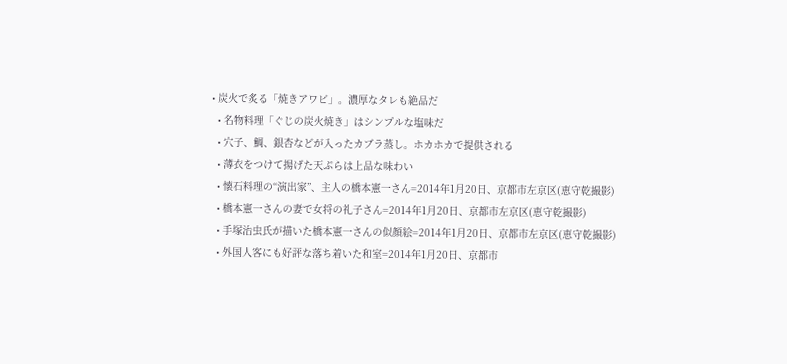• 炭火で炙る「焼きアワビ」。濃厚なタレも絶品だ
  • 名物料理「ぐじの炭火焼き」はシンプルな塩味だ
  • 穴子、鯛、銀杏などが入ったカブラ蒸し。ホカホカで提供される
  • 薄衣をつけて揚げた天ぷらは上品な味わい
  • 懐石料理の“演出家”、主人の橋本憲一さん=2014年1月20日、京都市左京区(恵守乾撮影)
  • 橋本憲一さんの妻で女将の礼子さん=2014年1月20日、京都市左京区(恵守乾撮影)
  • 手塚治虫氏が描いた橋本憲一さんの似顔絵=2014年1月20日、京都市左京区(恵守乾撮影)
  • 外国人客にも好評な落ち着いた和室=2014年1月20日、京都市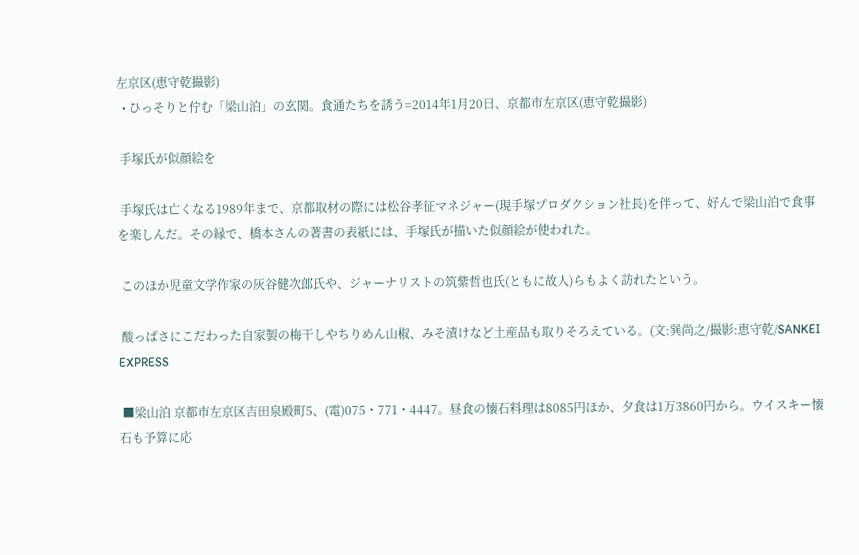左京区(恵守乾撮影)
  • ひっそりと佇む「梁山泊」の玄関。食通たちを誘う=2014年1月20日、京都市左京区(恵守乾撮影)

 手塚氏が似顔絵を

 手塚氏は亡くなる1989年まで、京都取材の際には松谷孝征マネジャー(現手塚プロダクション社長)を伴って、好んで梁山泊で食事を楽しんだ。その縁で、橋本さんの著書の表紙には、手塚氏が描いた似顔絵が使われた。

 このほか児童文学作家の灰谷健次郎氏や、ジャーナリストの筑紫哲也氏(ともに故人)らもよく訪れたという。

 酸っぱさにこだわった自家製の梅干しやちりめん山椒、みそ漬けなど土産品も取りそろえている。(文:巽尚之/撮影:恵守乾/SANKEI EXPRESS

 ■梁山泊 京都市左京区吉田泉殿町5、(電)075・771・4447。昼食の懐石料理は8085円ほか、夕食は1万3860円から。ウイスキー懐石も予算に応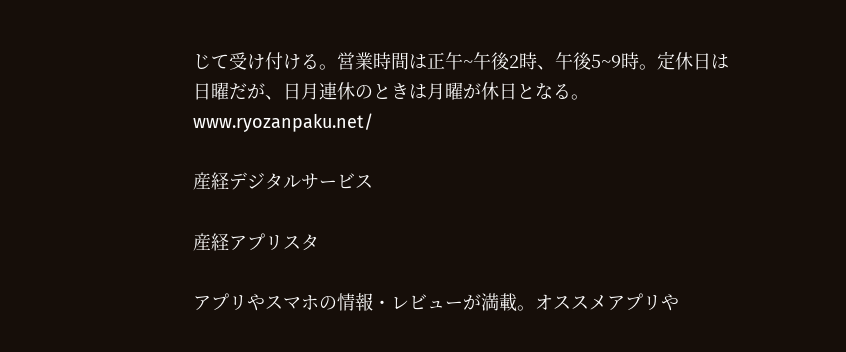じて受け付ける。営業時間は正午~午後2時、午後5~9時。定休日は日曜だが、日月連休のときは月曜が休日となる。www.ryozanpaku.net/

産経デジタルサービス

産経アプリスタ

アプリやスマホの情報・レビューが満載。オススメアプリや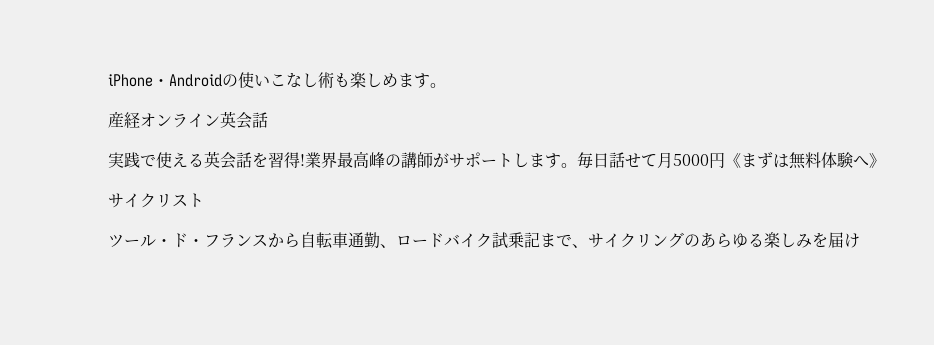iPhone・Androidの使いこなし術も楽しめます。

産経オンライン英会話

実践で使える英会話を習得!業界最高峰の講師がサポートします。毎日話せて月5000円《まずは無料体験へ》

サイクリスト

ツール・ド・フランスから自転車通勤、ロードバイク試乗記まで、サイクリングのあらゆる楽しみを届け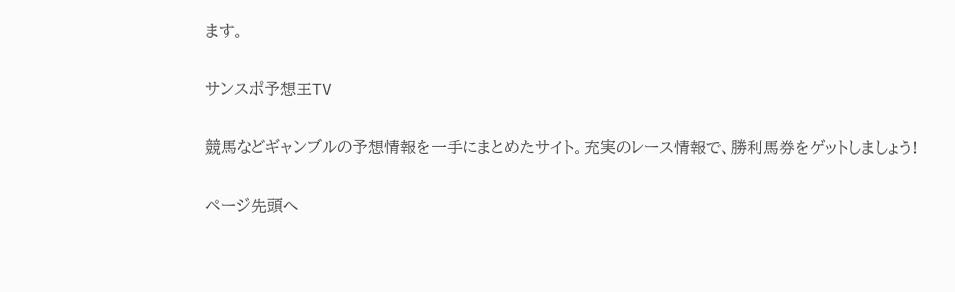ます。

サンスポ予想王TV

競馬などギャンブルの予想情報を一手にまとめたサイト。充実のレース情報で、勝利馬券をゲットしましょう!

ページ先頭へ